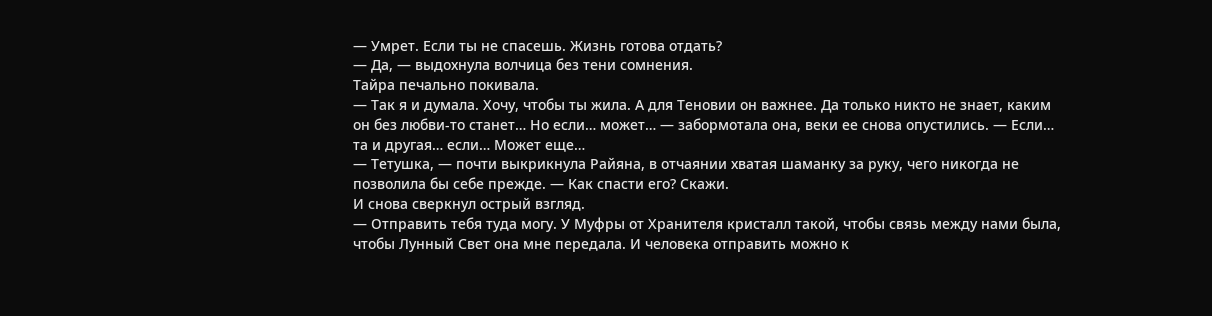— Умрет. Если ты не спасешь. Жизнь готова отдать?
— Да, — выдохнула волчица без тени сомнения.
Тайра печально покивала.
— Так я и думала. Хочу, чтобы ты жила. А для Теновии он важнее. Да только никто не знает, каким он без любви-то станет… Но если… может… — забормотала она, веки ее снова опустились. — Если… та и другая… если… Может еще…
— Тетушка, — почти выкрикнула Райяна, в отчаянии хватая шаманку за руку, чего никогда не позволила бы себе прежде. — Как спасти его? Скажи.
И снова сверкнул острый взгляд.
— Отправить тебя туда могу. У Муфры от Хранителя кристалл такой, чтобы связь между нами была, чтобы Лунный Свет она мне передала. И человека отправить можно к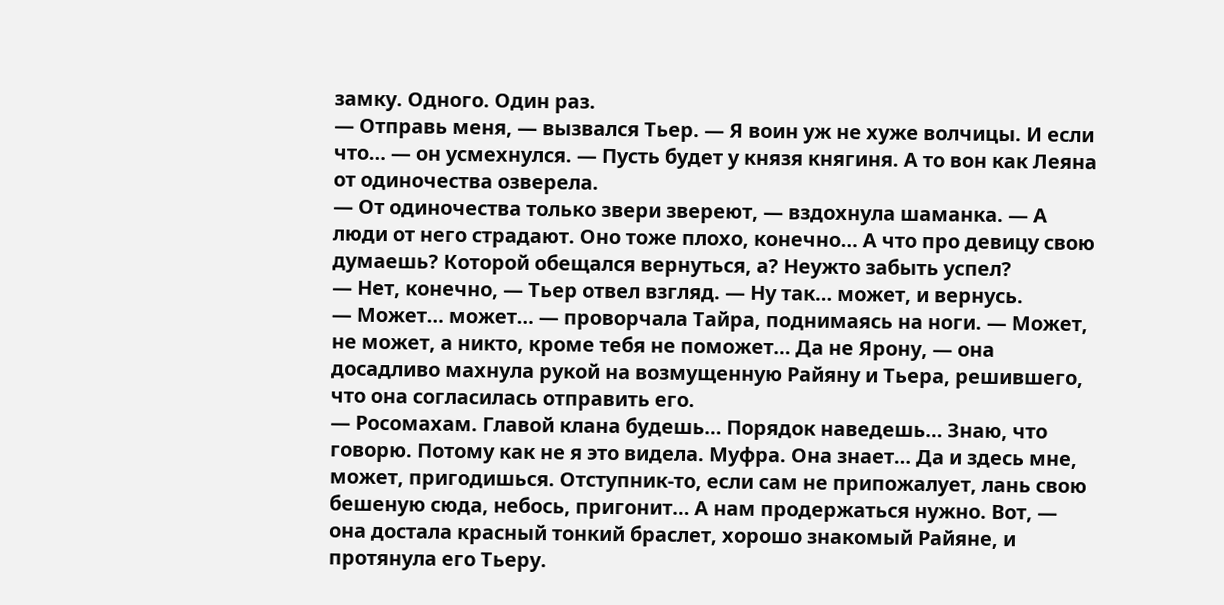замку. Одного. Один раз.
— Отправь меня, — вызвался Тьер. — Я воин уж не хуже волчицы. И если что… — он усмехнулся. — Пусть будет у князя княгиня. А то вон как Леяна от одиночества озверела.
— От одиночества только звери звереют, — вздохнула шаманка. — А люди от него страдают. Оно тоже плохо, конечно… А что про девицу свою думаешь? Которой обещался вернуться, а? Неужто забыть успел?
— Нет, конечно, — Тьер отвел взгляд. — Ну так… может, и вернусь.
— Может… может… — проворчала Тайра, поднимаясь на ноги. — Может, не может, а никто, кроме тебя не поможет… Да не Ярону, — она досадливо махнула рукой на возмущенную Райяну и Тьера, решившего, что она согласилась отправить его.
— Росомахам. Главой клана будешь… Порядок наведешь… Знаю, что говорю. Потому как не я это видела. Муфра. Она знает… Да и здесь мне, может, пригодишься. Отступник-то, если сам не припожалует, лань свою бешеную сюда, небось, пригонит… А нам продержаться нужно. Вот, — она достала красный тонкий браслет, хорошо знакомый Райяне, и протянула его Тьеру.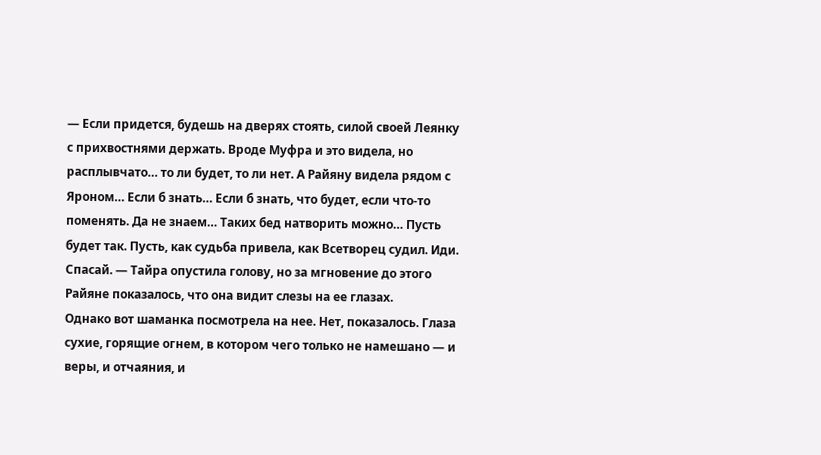— Если придется, будешь на дверях стоять, силой своей Леянку с прихвостнями держать. Вроде Муфра и это видела, но расплывчато… то ли будет, то ли нет. А Райяну видела рядом с Яроном… Если б знать… Если б знать, что будет, если что-то поменять. Да не знаем… Таких бед натворить можно… Пусть будет так. Пусть, как судьба привела, как Всетворец судил. Иди. Спасай. — Тайра опустила голову, но за мгновение до этого Райяне показалось, что она видит слезы на ее глазах.
Однако вот шаманка посмотрела на нее. Нет, показалось. Глаза сухие, горящие огнем, в котором чего только не намешано — и веры, и отчаяния, и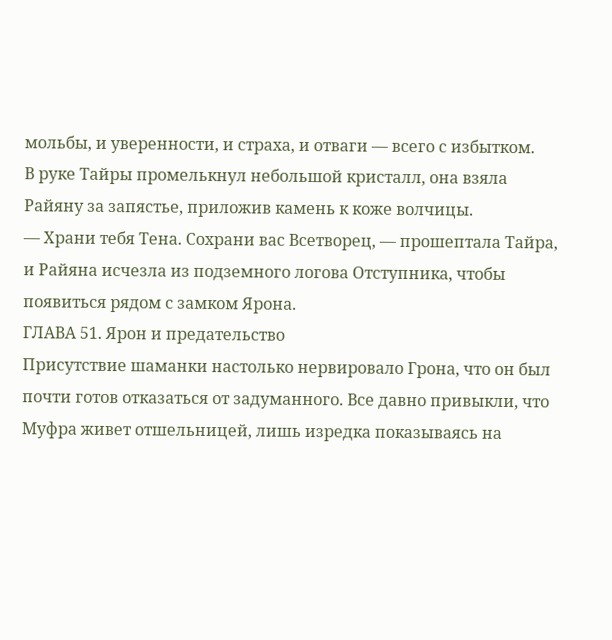мольбы, и уверенности, и страха, и отваги — всего с избытком.
В руке Тайры промелькнул небольшой кристалл, она взяла Райяну за запястье, приложив камень к коже волчицы.
— Храни тебя Тена. Сохрани вас Всетворец, — прошептала Тайра, и Райяна исчезла из подземного логова Отступника, чтобы появиться рядом с замком Ярона.
ГЛАВА 51. Ярон и предательство
Присутствие шаманки настолько нервировало Грона, что он был почти готов отказаться от задуманного. Все давно привыкли, что Муфра живет отшельницей, лишь изредка показываясь на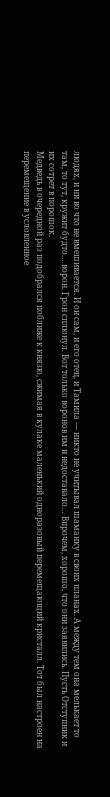людях, и ни во что не вмешивается. И он сам, и его отец, и Тамила — никто не учитывал шаманку в своих планах. А между тем она мелькает то там, то тут, кружит будто… ворон. Грон сплюнул. Вот только воронов им и недоставало… Впрочем, хорошо, что они заявились. Пусть Отступник и их сотрет в порошок.
Медведь в очередной раз подобрался поближе к князю, сжимая в кулаке маленький одноразовый перемещающий кристалл. Тот был настроен на перемещение в условленное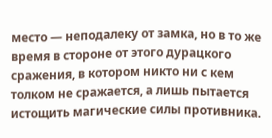место — неподалеку от замка, но в то же время в стороне от этого дурацкого сражения, в котором никто ни с кем толком не сражается, а лишь пытается истощить магические силы противника.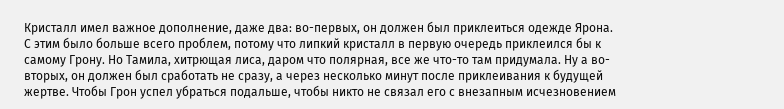Кристалл имел важное дополнение, даже два: во-первых, он должен был приклеиться одежде Ярона. С этим было больше всего проблем, потому что липкий кристалл в первую очередь приклеился бы к самому Грону. Но Тамила, хитрющая лиса, даром что полярная, все же что-то там придумала. Ну а во-вторых, он должен был сработать не сразу, а через несколько минут после приклеивания к будущей жертве. Чтобы Грон успел убраться подальше, чтобы никто не связал его с внезапным исчезновением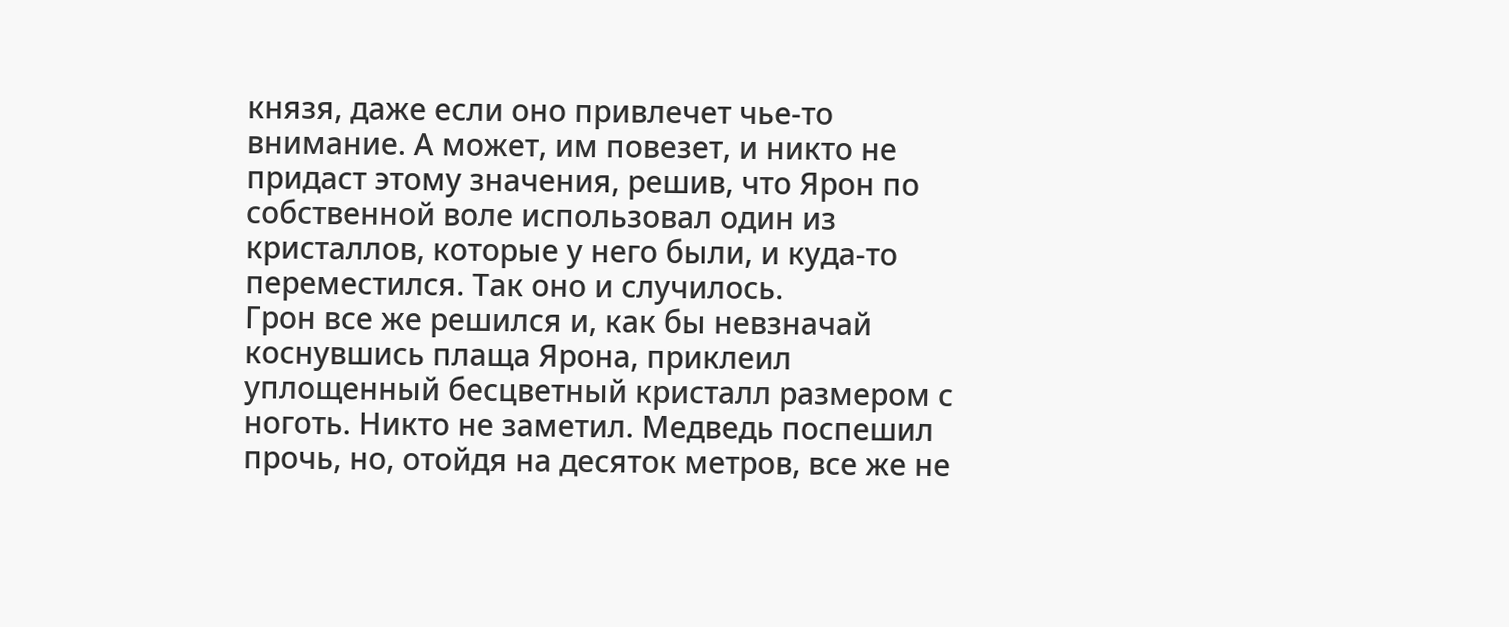князя, даже если оно привлечет чье-то внимание. А может, им повезет, и никто не придаст этому значения, решив, что Ярон по собственной воле использовал один из кристаллов, которые у него были, и куда-то переместился. Так оно и случилось.
Грон все же решился и, как бы невзначай коснувшись плаща Ярона, приклеил уплощенный бесцветный кристалл размером с ноготь. Никто не заметил. Медведь поспешил прочь, но, отойдя на десяток метров, все же не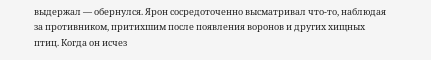выдержал — обернулся. Ярон сосредоточенно высматривал что-то, наблюдая за противником, притихшим после появления воронов и других хищных птиц. Когда он исчез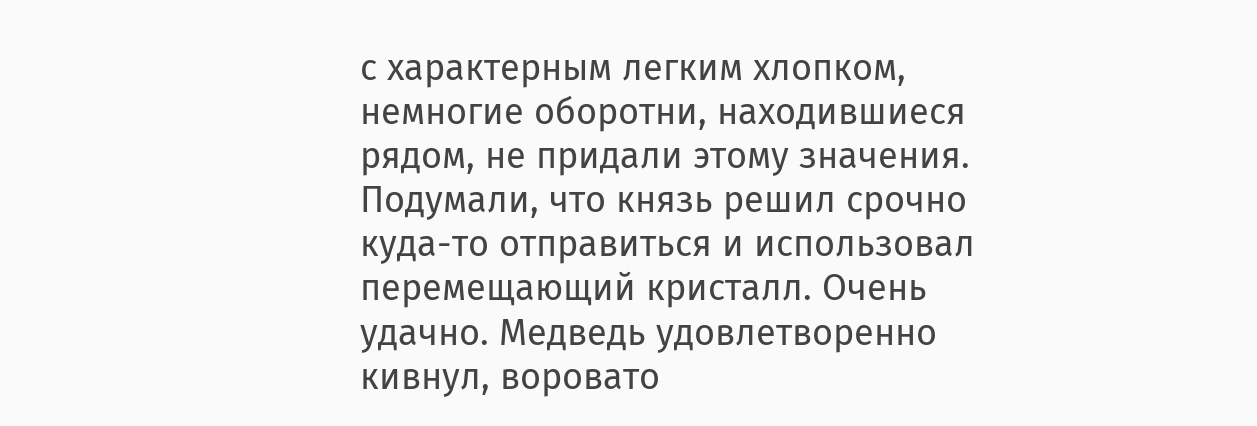с характерным легким хлопком, немногие оборотни, находившиеся рядом, не придали этому значения. Подумали, что князь решил срочно куда-то отправиться и использовал перемещающий кристалл. Очень удачно. Медведь удовлетворенно кивнул, воровато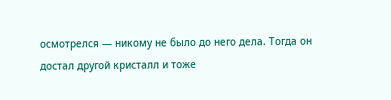осмотрелся — никому не было до него дела. Тогда он достал другой кристалл и тоже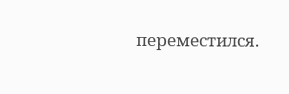переместился.